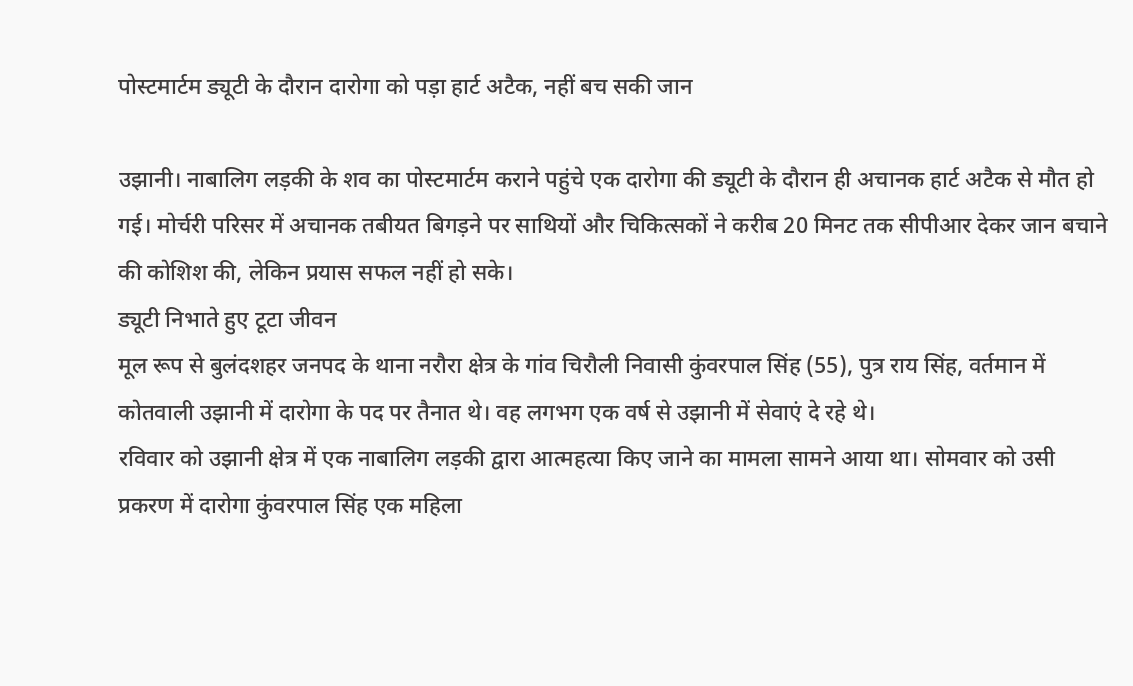पोस्टमार्टम ड्यूटी के दौरान दारोगा को पड़ा हार्ट अटैक, नहीं बच सकी जान

उझानी। नाबालिग लड़की के शव का पोस्टमार्टम कराने पहुंचे एक दारोगा की ड्यूटी के दौरान ही अचानक हार्ट अटैक से मौत हो गई। मोर्चरी परिसर में अचानक तबीयत बिगड़ने पर साथियों और चिकित्सकों ने करीब 20 मिनट तक सीपीआर देकर जान बचाने की कोशिश की, लेकिन प्रयास सफल नहीं हो सके।
ड्यूटी निभाते हुए टूटा जीवन
मूल रूप से बुलंदशहर जनपद के थाना नरौरा क्षेत्र के गांव चिरौली निवासी कुंवरपाल सिंह (55), पुत्र राय सिंह, वर्तमान में कोतवाली उझानी में दारोगा के पद पर तैनात थे। वह लगभग एक वर्ष से उझानी में सेवाएं दे रहे थे।
रविवार को उझानी क्षेत्र में एक नाबालिग लड़की द्वारा आत्महत्या किए जाने का मामला सामने आया था। सोमवार को उसी प्रकरण में दारोगा कुंवरपाल सिंह एक महिला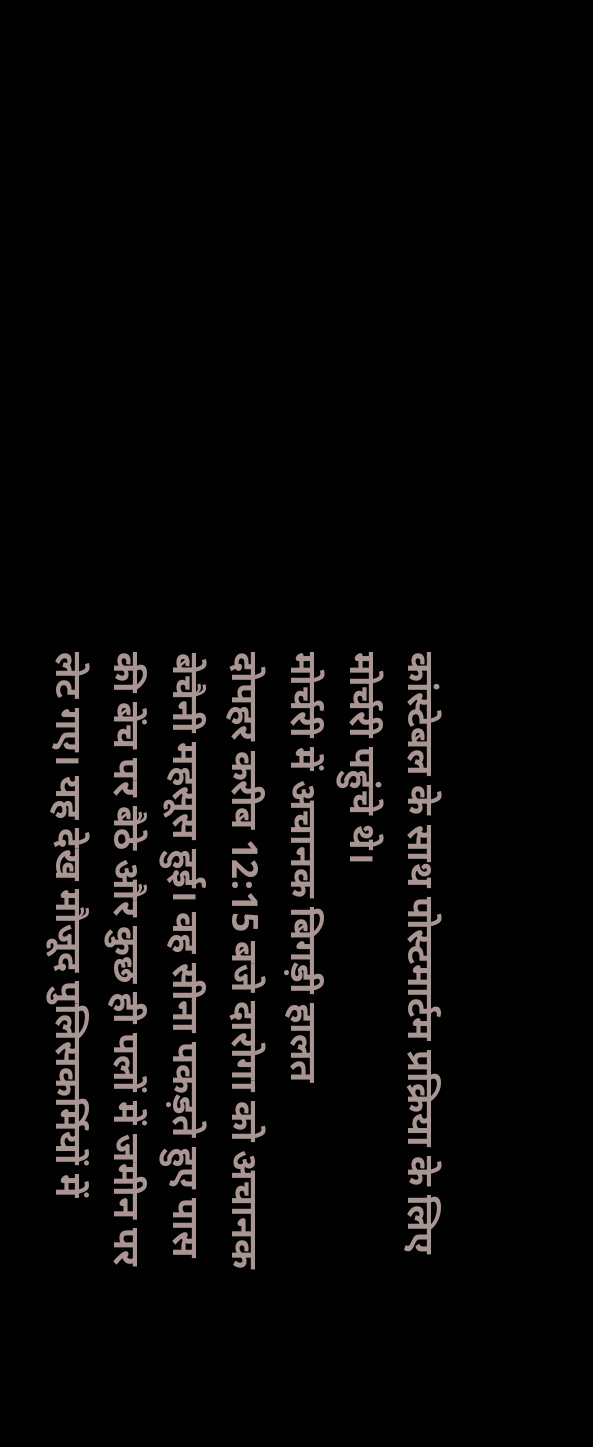कांस्टेबल के साथ पोस्टमार्टम प्रक्रिया के लिए मोर्चरी पहुंचे थे।
मोर्चरी में अचानक बिगड़ी हालत
दोपहर करीब 12:15 बजे दारोगा को अचानक बेचैनी महसूस हुई। वह सीना पकड़ते हुए पास की बेंच पर बैठे और कुछ ही पलों में जमीन पर लेट गए। यह देख मौजूद पुलिसकर्मियों में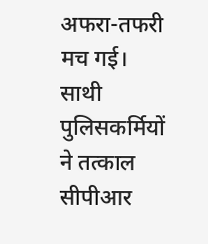अफरा-तफरी मच गई।
साथी पुलिसकर्मियों ने तत्काल सीपीआर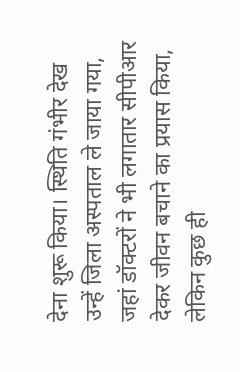देना शुरू किया। स्थिति गंभीर देख उन्हें जिला अस्पताल ले जाया गया, जहां डॉक्टरों ने भी लगातार सीपीआर देकर जीवन बचाने का प्रयास किया, लेकिन कुछ ही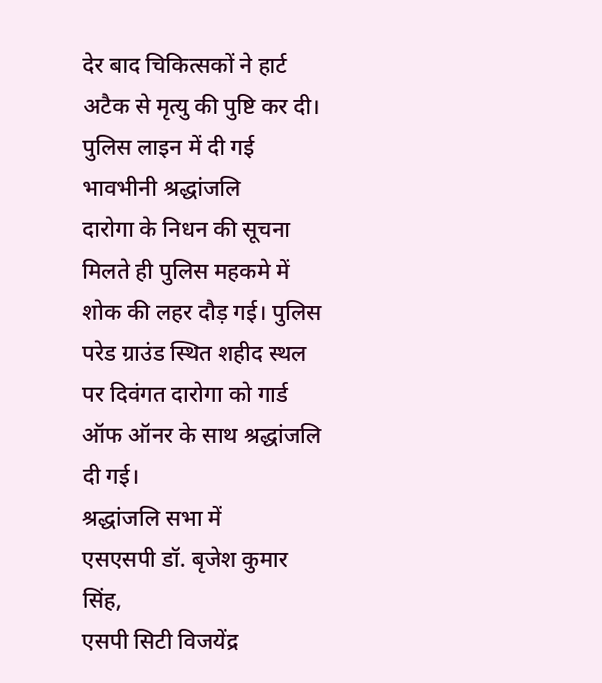देर बाद चिकित्सकों ने हार्ट अटैक से मृत्यु की पुष्टि कर दी।
पुलिस लाइन में दी गई भावभीनी श्रद्धांजलि
दारोगा के निधन की सूचना मिलते ही पुलिस महकमे में शोक की लहर दौड़ गई। पुलिस परेड ग्राउंड स्थित शहीद स्थल पर दिवंगत दारोगा को गार्ड ऑफ ऑनर के साथ श्रद्धांजलि दी गई।
श्रद्धांजलि सभा में
एसएसपी डॉ. बृजेश कुमार सिंह,
एसपी सिटी विजयेंद्र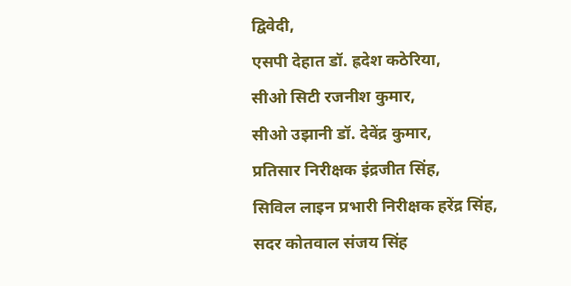द्विवेदी,
एसपी देहात डॉ. ह्रदेश कठेरिया,
सीओ सिटी रजनीश कुमार,
सीओ उझानी डॉ. देवेंद्र कुमार,
प्रतिसार निरीक्षक इंद्रजीत सिंह,
सिविल लाइन प्रभारी निरीक्षक हरेंद्र सिंह,
सदर कोतवाल संजय सिंह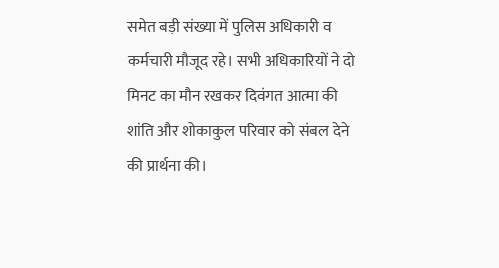समेत बड़ी संख्या में पुलिस अधिकारी व कर्मचारी मौजूद रहे। सभी अधिकारियों ने दो मिनट का मौन रखकर दिवंगत आत्मा की शांति और शोकाकुल परिवार को संबल देने की प्रार्थना की।